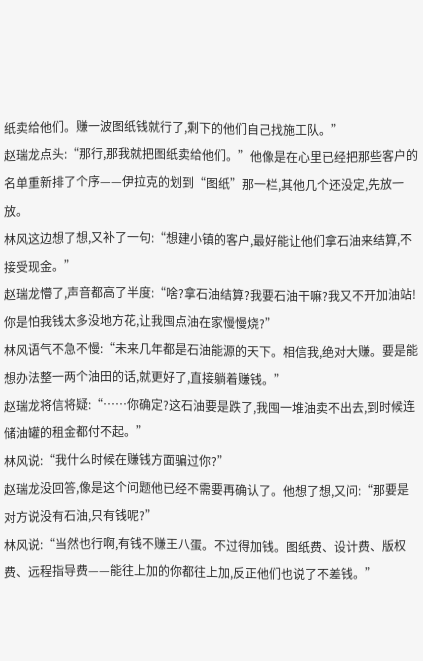纸卖给他们。赚一波图纸钱就行了,剩下的他们自己找施工队。”
赵瑞龙点头:“那行,那我就把图纸卖给他们。”他像是在心里已经把那些客户的名单重新排了个序——伊拉克的划到“图纸”那一栏,其他几个还没定,先放一放。
林风这边想了想,又补了一句:“想建小镇的客户,最好能让他们拿石油来结算,不接受现金。”
赵瑞龙懵了,声音都高了半度:“啥?拿石油结算?我要石油干嘛?我又不开加油站!你是怕我钱太多没地方花,让我囤点油在家慢慢烧?”
林风语气不急不慢:“未来几年都是石油能源的天下。相信我,绝对大赚。要是能想办法整一两个油田的话,就更好了,直接躺着赚钱。”
赵瑞龙将信将疑:“……你确定?这石油要是跌了,我囤一堆油卖不出去,到时候连储油罐的租金都付不起。”
林风说:“我什么时候在赚钱方面骗过你?”
赵瑞龙没回答,像是这个问题他已经不需要再确认了。他想了想,又问:“那要是对方说没有石油,只有钱呢?”
林风说:“当然也行啊,有钱不赚王八蛋。不过得加钱。图纸费、设计费、版权费、远程指导费——能往上加的你都往上加,反正他们也说了不差钱。”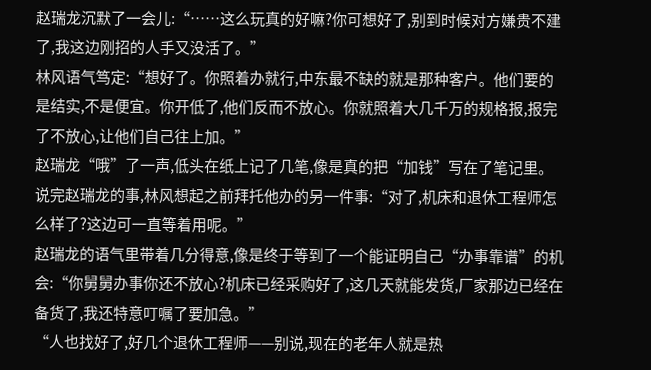赵瑞龙沉默了一会儿:“……这么玩真的好嘛?你可想好了,别到时候对方嫌贵不建了,我这边刚招的人手又没活了。”
林风语气笃定:“想好了。你照着办就行,中东最不缺的就是那种客户。他们要的是结实,不是便宜。你开低了,他们反而不放心。你就照着大几千万的规格报,报完了不放心,让他们自己往上加。”
赵瑞龙“哦”了一声,低头在纸上记了几笔,像是真的把“加钱”写在了笔记里。
说完赵瑞龙的事,林风想起之前拜托他办的另一件事:“对了,机床和退休工程师怎么样了?这边可一直等着用呢。”
赵瑞龙的语气里带着几分得意,像是终于等到了一个能证明自己“办事靠谱”的机会:“你舅舅办事你还不放心?机床已经采购好了,这几天就能发货,厂家那边已经在备货了,我还特意叮嘱了要加急。”
“人也找好了,好几个退休工程师——别说,现在的老年人就是热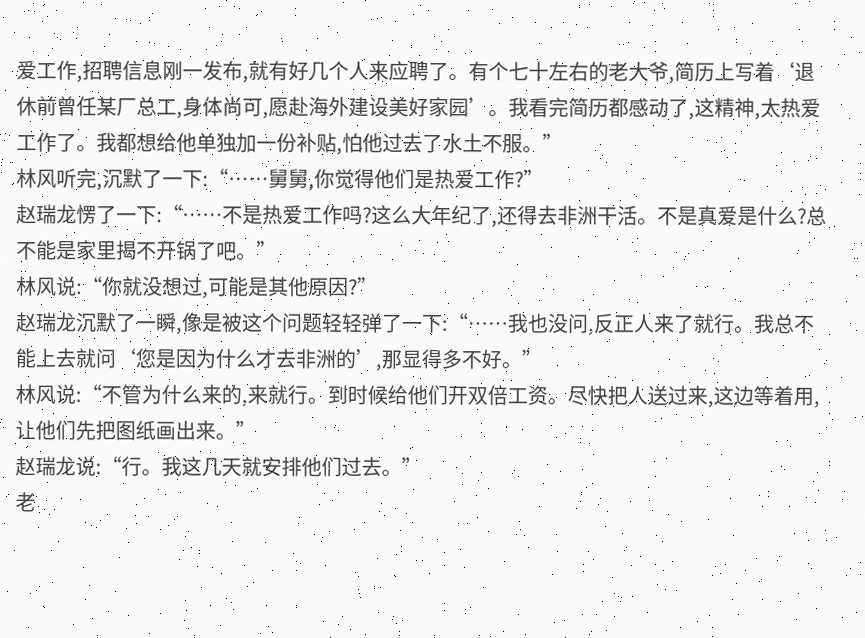爱工作,招聘信息刚一发布,就有好几个人来应聘了。有个七十左右的老大爷,简历上写着‘退休前曾任某厂总工,身体尚可,愿赴海外建设美好家园’。我看完简历都感动了,这精神,太热爱工作了。我都想给他单独加一份补贴,怕他过去了水土不服。”
林风听完,沉默了一下:“……舅舅,你觉得他们是热爱工作?”
赵瑞龙愣了一下:“……不是热爱工作吗?这么大年纪了,还得去非洲干活。不是真爱是什么?总不能是家里揭不开锅了吧。”
林风说:“你就没想过,可能是其他原因?”
赵瑞龙沉默了一瞬,像是被这个问题轻轻弹了一下:“……我也没问,反正人来了就行。我总不能上去就问‘您是因为什么才去非洲的’,那显得多不好。”
林风说:“不管为什么来的,来就行。到时候给他们开双倍工资。尽快把人送过来,这边等着用,让他们先把图纸画出来。”
赵瑞龙说:“行。我这几天就安排他们过去。”
老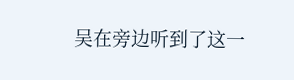吴在旁边听到了这一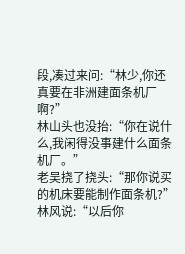段,凑过来问:“林少,你还真要在非洲建面条机厂啊?”
林山头也没抬:“你在说什么,我闲得没事建什么面条机厂。”
老吴挠了挠头:“那你说买的机床要能制作面条机?”
林风说:“以后你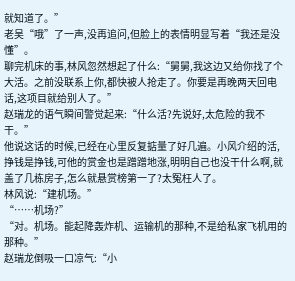就知道了。”
老吴“哦”了一声,没再追问,但脸上的表情明显写着“我还是没懂”。
聊完机床的事,林风忽然想起了什么:“舅舅,我这边又给你找了个大活。之前没联系上你,都快被人抢走了。你要是再晚两天回电话,这项目就给别人了。”
赵瑞龙的语气瞬间警觉起来:“什么活?先说好,太危险的我不干。”
他说这话的时候,已经在心里反复掂量了好几遍。小风介绍的活,挣钱是挣钱,可他的赏金也是蹭蹭地涨,明明自己也没干什么啊,就盖了几栋房子,怎么就悬赏榜第一了?太冤枉人了。
林风说:“建机场。”
“……机场?”
“对。机场。能起降轰炸机、运输机的那种,不是给私家飞机用的那种。”
赵瑞龙倒吸一口凉气:“小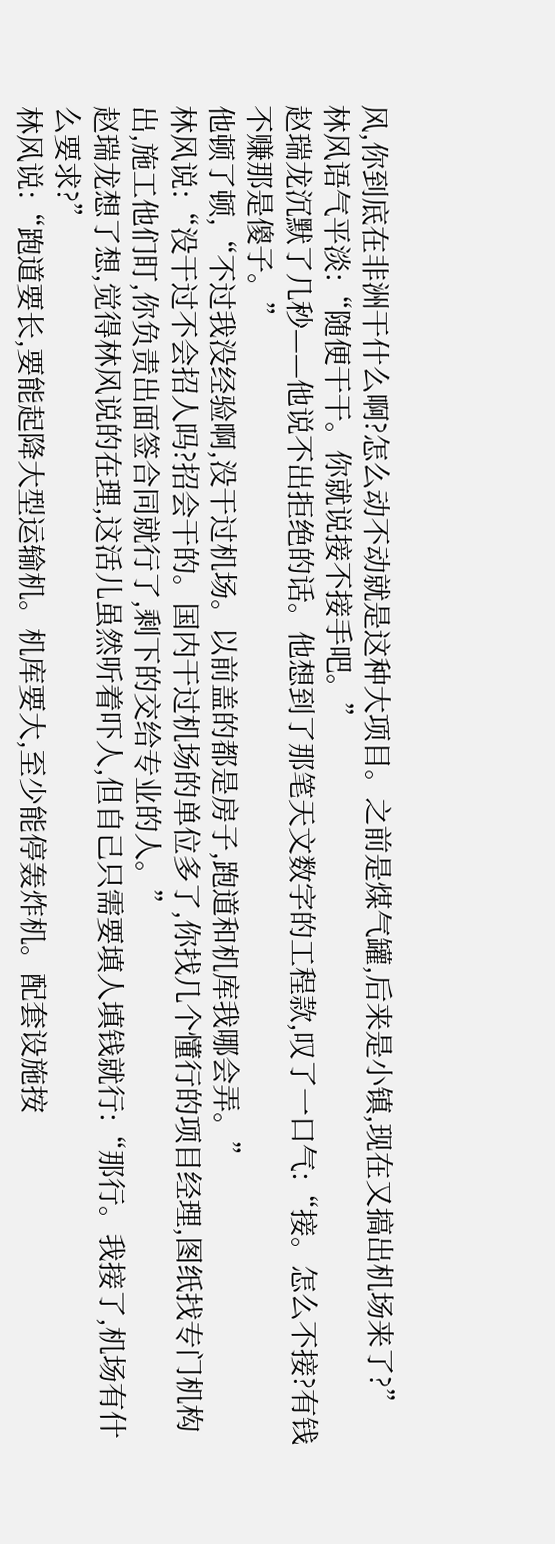风,你到底在非洲干什么啊?怎么动不动就是这种大项目。之前是煤气罐,后来是小镇,现在又搞出机场来了?”
林风语气平淡:“随便干干。你就说接不接手吧。”
赵瑞龙沉默了几秒——他说不出拒绝的话。他想到了那笔天文数字的工程款,叹了一口气:“接。怎么不接?有钱不赚那是傻子。”
他顿了顿,“不过我没经验啊,没干过机场。以前盖的都是房子,跑道和机库我哪会弄。”
林风说:“没干过不会招人吗?招会干的。国内干过机场的单位多了,你找几个懂行的项目经理,图纸找专门机构出,施工他们盯,你负责出面签合同就行了,剩下的交给专业的人。”
赵瑞龙想了想,觉得林风说的在理,这活儿虽然听着吓人,但自己只需要填人填钱就行:“那行。我接了,机场有什么要求?”
林风说:“跑道要长,要能起降大型运输机。机库要大,至少能停轰炸机。配套设施按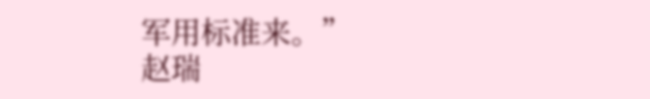军用标准来。”
赵瑞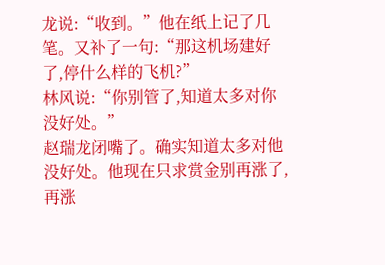龙说:“收到。”他在纸上记了几笔。又补了一句:“那这机场建好了,停什么样的飞机?”
林风说:“你别管了,知道太多对你没好处。”
赵瑞龙闭嘴了。确实知道太多对他没好处。他现在只求赏金别再涨了,再涨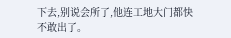下去,别说会所了,他连工地大门都快不敢出了。